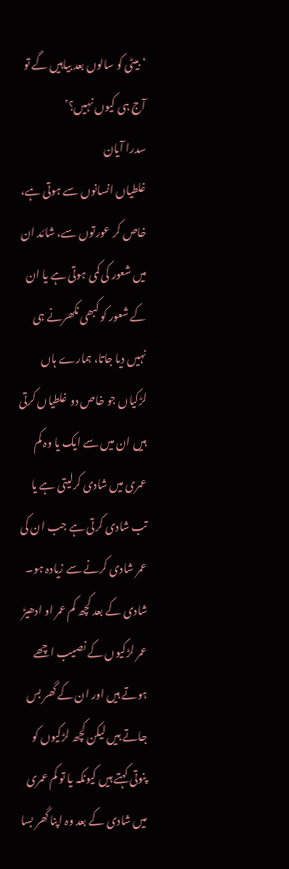‘بیٹی کو سالوں بعد بیاہیں گے تو آج ہی کیوں نہیں؟’
سدرا آیان
غلطیاں انسانوں سے ہوتی ہے، خاص کر عورتوں سے، شائد ان میں شعور کی کمی ہوتی ہے یا ان کے شعور کو کبھی نکھرنے ہی نہیں دیا جاتا، ہمارے ہاں لڑکیاں جو خاص دو غلطیاں کرتی ہیں ان میں سے ایک یا وہ کم عمری میں شادی کرلیتی ہے یا تب شادی کرتی ہے جب ان کی عمر شادی کرنے سے زیادہ ہو۔
شادی کے بعد کچھ کم عمر او ادھیڑ عمر لڑکیوں کے نصیب اچھے ہوتے ہیں اور ان کے گھر بس جاتے ہیں لیکن کچھ لڑکیوں کو پنوتی کہتے ہیں کیونکہ یا تو کم عمری میں شادی کے بعد وہ اپنا گھر بسا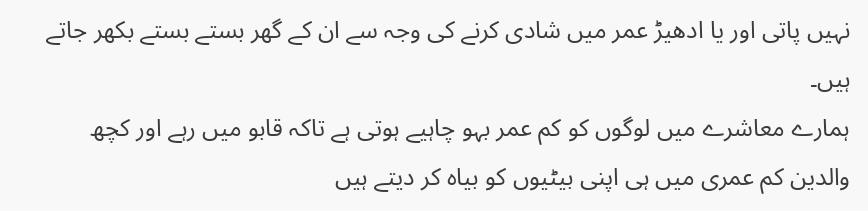نہیں پاتی اور یا ادھیڑ عمر میں شادی کرنے کی وجہ سے ان کے گھر بستے بستے بکھر جاتے ہیں۔
ہمارے معاشرے میں لوگوں کو کم عمر بہو چاہیے ہوتی ہے تاکہ قابو میں رہے اور کچھ والدین کم عمری میں ہی اپنی بیٹیوں کو بیاہ کر دیتے ہیں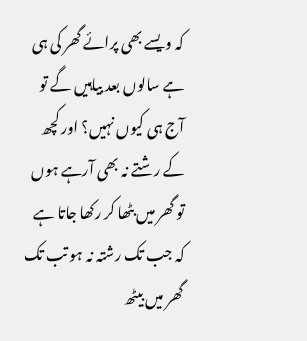کہ ویسے بھی پرائے گھر کی ہی ہے سالوں بعد بیاہیں گے تو آج ہی کیوں نہیں؟ اور کچھ کے رشتے نہ بھی آرہے ہوں تو گھر میں بٹھا کر رکھا جاتا ہے کہ جب تک رشتہ نہ ہو تب تک گھر میں بیٹھ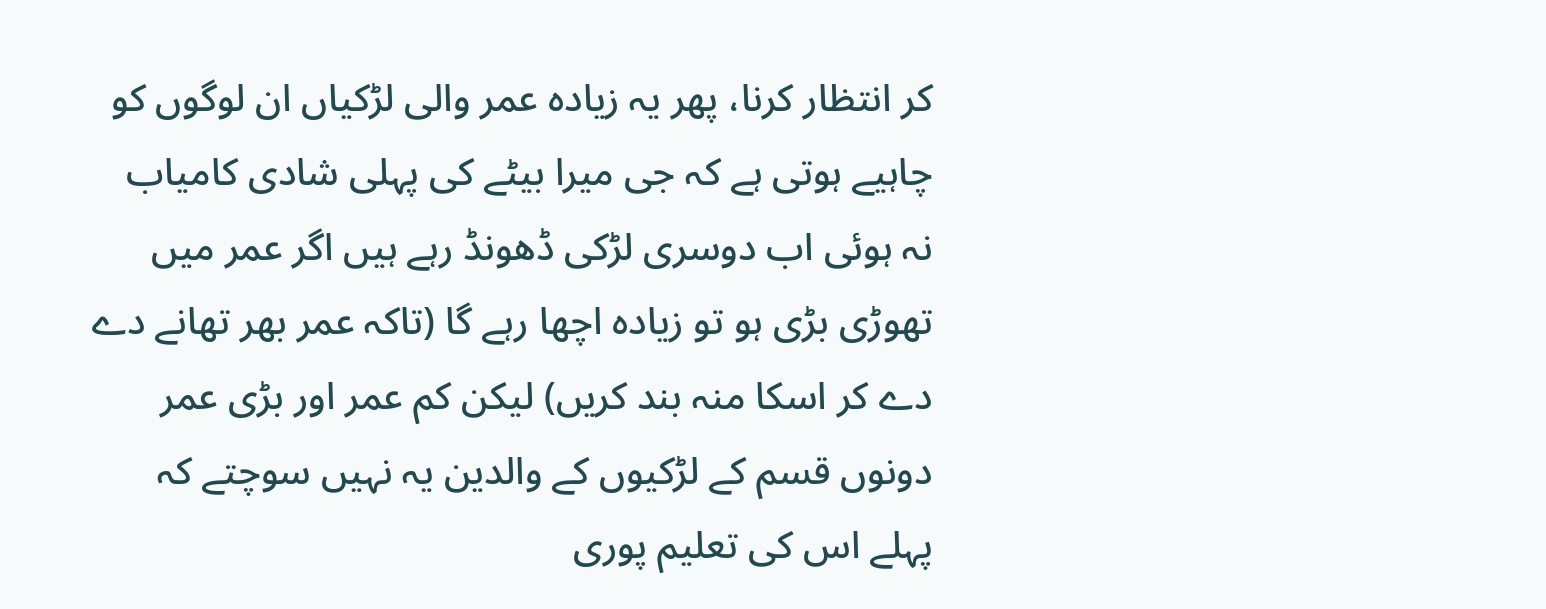کر انتظار کرنا، پھر یہ زیادہ عمر والی لڑکیاں ان لوگوں کو چاہیے ہوتی ہے کہ جی میرا بیٹے کی پہلی شادی کامیاب نہ ہوئی اب دوسری لڑکی ڈھونڈ رہے ہیں اگر عمر میں تھوڑی بڑی ہو تو زیادہ اچھا رہے گا (تاکہ عمر بھر تھانے دے دے کر اسکا منہ بند کریں) لیکن کم عمر اور بڑی عمر دونوں قسم کے لڑکیوں کے والدین یہ نہیں سوچتے کہ پہلے اس کی تعلیم پوری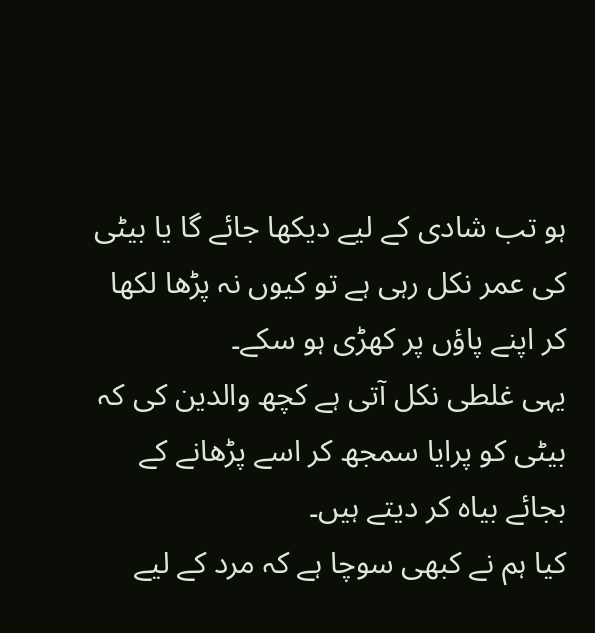ہو تب شادی کے لیے دیکھا جائے گا یا بیٹی کی عمر نکل رہی ہے تو کیوں نہ پڑھا لکھا کر اپنے پاؤں پر کھڑی ہو سکے۔
یہی غلطی نکل آتی ہے کچھ والدین کی کہ بیٹی کو پرایا سمجھ کر اسے پڑھانے کے بجائے بیاہ کر دیتے ہیں۔
کیا ہم نے کبھی سوچا ہے کہ مرد کے لیے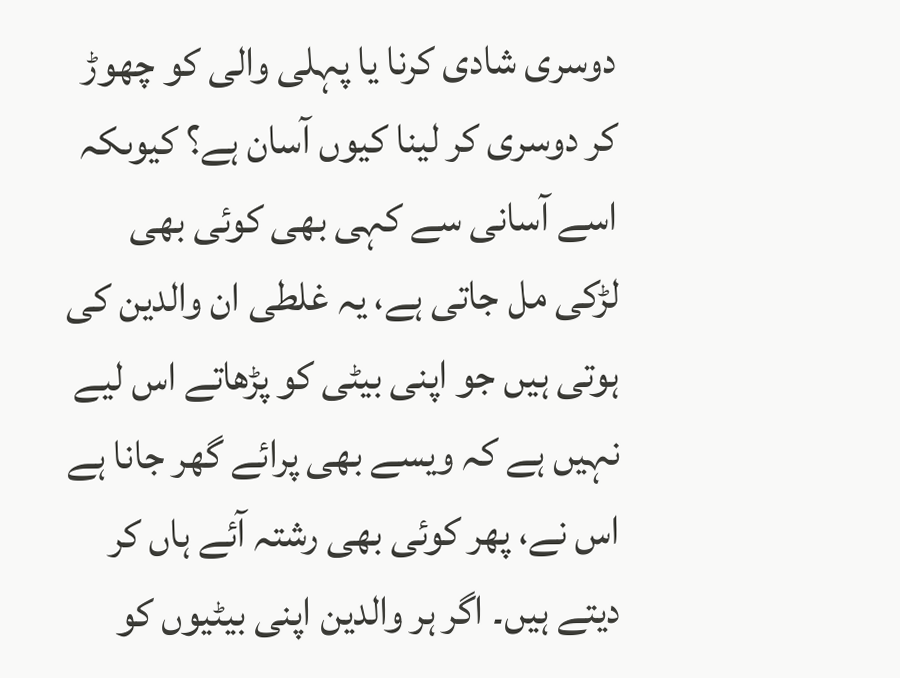دوسری شادی کرنا یا پہلی والی کو چھوڑ کر دوسری کر لینا کیوں آسان ہے؟ کیوںکہ اسے آسانی سے کہی بھی کوئی بھی لڑکی مل جاتی ہے، یہ غلطی ان والدین کی ہوتی ہیں جو اپنی بیٹی کو پڑھاتے اس لیے نہیں ہے کہ ویسے بھی پرائے گھر جانا ہے اس نے، پھر کوئی بھی رشتہ آئے ہاں کر دیتے ہیں۔ اگر ہر والدین اپنی بیٹیوں کو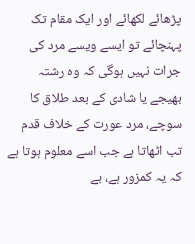پڑھائے لکھائے اور ایک مقام تک پہنچائے تو ایسے ویسے مرد کی جرات نہیں ہوگی کہ وہ رشتہ بھیجے یا شادی کے بعد طلاق کا سوچے، مرد عورت کے خلاف قدم تب اٹھاتا ہے جب اسے معلوم ہوتا ہے کہ یہ کمزور ہے، بے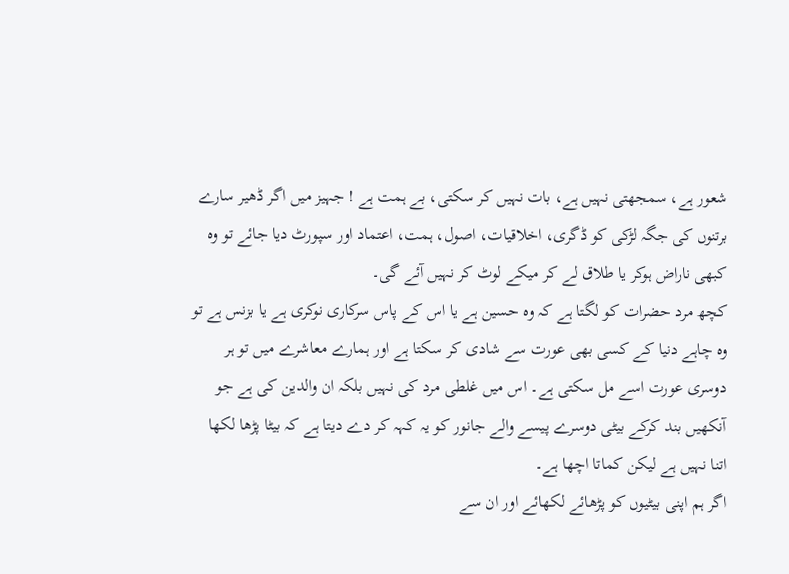شعور ہے، سمجھتی نہیں ہے، بات نہیں کر سکتی، بے ہمت ہے ! جہیز میں اگر ڈھیر سارے برتنوں کی جگہ لڑکی کو ڈگری، اخلاقیات، اصول، ہمت، اعتماد اور سپورٹ دیا جائے تو وہ کبھی ناراض ہوکر یا طلاق لے کر میکے لوٹ کر نہیں آئے گی۔
کچھ مرد حضرات کو لگتا ہے کہ وہ حسین ہے یا اس کے پاس سرکاری نوکری ہے یا بزنس ہے تو وہ چاہے دنیا کے کسی بھی عورت سے شادی کر سکتا ہے اور ہمارے معاشرے میں تو ہر دوسری عورت اسے مل سکتی ہے۔ اس میں غلطی مرد کی نہیں بلکہ ان والدین کی ہے جو آنکھیں بند کرکے بیٹی دوسرے پیسے والے جانور کو یہ کہہ کر دے دیتا ہے کہ بیٹا پڑھا لکھا اتنا نہیں ہے لیکن کماتا اچھا ہے۔
اگر ہم اپنی بیٹیوں کو پڑھائے لکھائے اور ان سے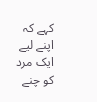کہے کہ اپنے لیے ایک مرد کو چنے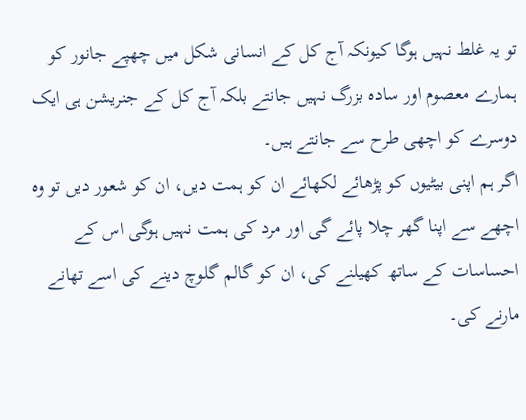تو یہ غلط نہیں ہوگا کیونکہ آج کل کے انسانی شکل میں چھپے جانور کو ہمارے معصوم اور سادہ بزرگ نہیں جانتے بلکہ آج کل کے جنریشن ہی ایک دوسرے کو اچھی طرح سے جانتے ہیں۔
اگر ہم اپنی بیٹیوں کو پڑھائے لکھائے ان کو ہمت دیں، ان کو شعور دیں تو وہ اچھے سے اپنا گھر چلا پائے گی اور مرد کی ہمت نہیں ہوگی اس کے احساسات کے ساتھ کھیلنے کی، ان کو گالم گلوچ دینے کی اسے تھانے مارنے کی۔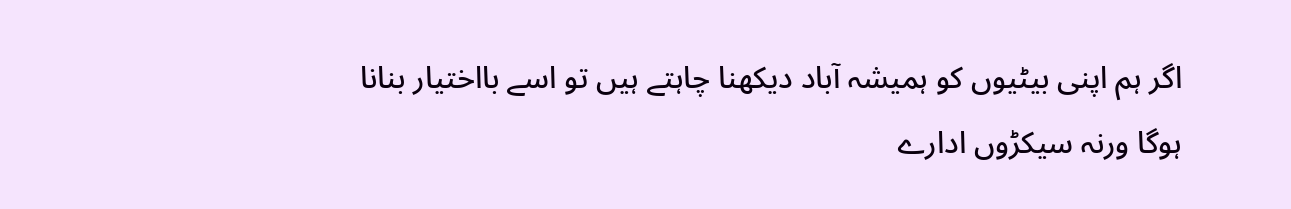اگر ہم اپنی بیٹیوں کو ہمیشہ آباد دیکھنا چاہتے ہیں تو اسے بااختیار بنانا ہوگا ورنہ سیکڑوں ادارے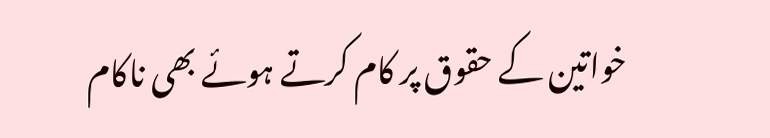خواتین کے حقوق پر کام کرتے ہوئے بھی ناکام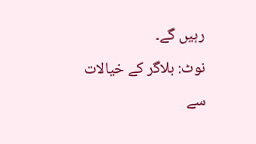رہیں گے۔
نوٹ: بلاگر کے خیالات سے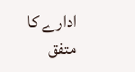ادارے کا متفق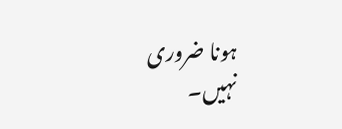ہونا ضروری نہیں۔